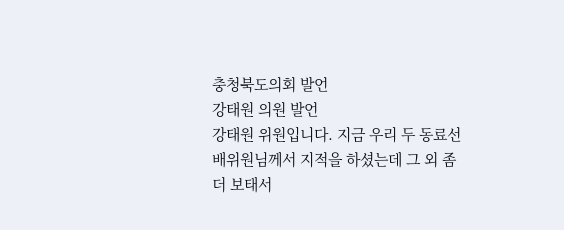충청북도의회 발언
강태원 의원 발언
강태원 위원입니다. 지금 우리 두 동료선배위원님께서 지적을 하셨는데 그 외 좀더 보태서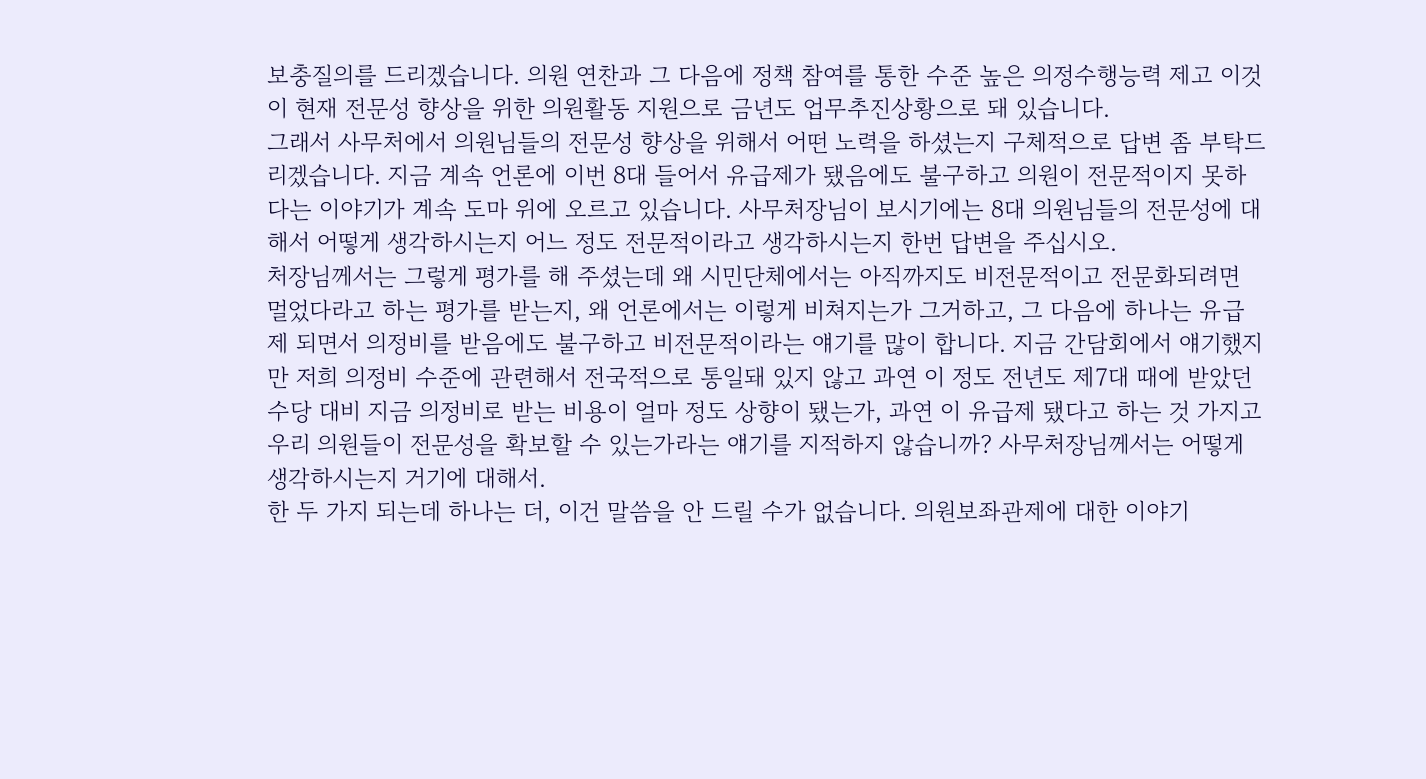보충질의를 드리겠습니다. 의원 연찬과 그 다음에 정책 참여를 통한 수준 높은 의정수행능력 제고 이것이 현재 전문성 향상을 위한 의원활동 지원으로 금년도 업무추진상황으로 돼 있습니다.
그래서 사무처에서 의원님들의 전문성 향상을 위해서 어떤 노력을 하셨는지 구체적으로 답변 좀 부탁드리겠습니다. 지금 계속 언론에 이번 8대 들어서 유급제가 됐음에도 불구하고 의원이 전문적이지 못하다는 이야기가 계속 도마 위에 오르고 있습니다. 사무처장님이 보시기에는 8대 의원님들의 전문성에 대해서 어떻게 생각하시는지 어느 정도 전문적이라고 생각하시는지 한번 답변을 주십시오.
처장님께서는 그렇게 평가를 해 주셨는데 왜 시민단체에서는 아직까지도 비전문적이고 전문화되려면 멀었다라고 하는 평가를 받는지, 왜 언론에서는 이렇게 비쳐지는가 그거하고, 그 다음에 하나는 유급제 되면서 의정비를 받음에도 불구하고 비전문적이라는 얘기를 많이 합니다. 지금 간담회에서 얘기했지만 저희 의정비 수준에 관련해서 전국적으로 통일돼 있지 않고 과연 이 정도 전년도 제7대 때에 받았던 수당 대비 지금 의정비로 받는 비용이 얼마 정도 상향이 됐는가, 과연 이 유급제 됐다고 하는 것 가지고 우리 의원들이 전문성을 확보할 수 있는가라는 얘기를 지적하지 않습니까? 사무처장님께서는 어떻게 생각하시는지 거기에 대해서.
한 두 가지 되는데 하나는 더, 이건 말씀을 안 드릴 수가 없습니다. 의원보좌관제에 대한 이야기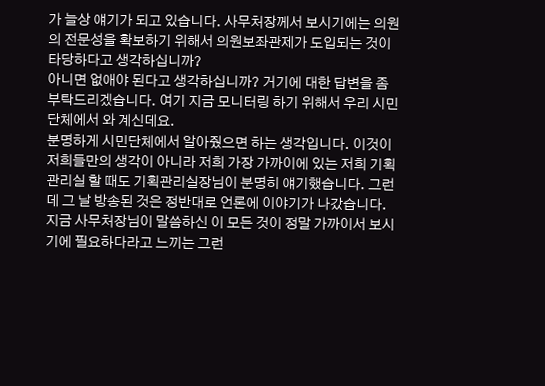가 늘상 얘기가 되고 있습니다. 사무처장께서 보시기에는 의원의 전문성을 확보하기 위해서 의원보좌관제가 도입되는 것이 타당하다고 생각하십니까?
아니면 없애야 된다고 생각하십니까? 거기에 대한 답변을 좀 부탁드리겠습니다. 여기 지금 모니터링 하기 위해서 우리 시민단체에서 와 계신데요.
분명하게 시민단체에서 알아줬으면 하는 생각입니다. 이것이 저희들만의 생각이 아니라 저희 가장 가까이에 있는 저희 기획관리실 할 때도 기획관리실장님이 분명히 얘기했습니다. 그런데 그 날 방송된 것은 정반대로 언론에 이야기가 나갔습니다.
지금 사무처장님이 말씀하신 이 모든 것이 정말 가까이서 보시기에 필요하다라고 느끼는 그런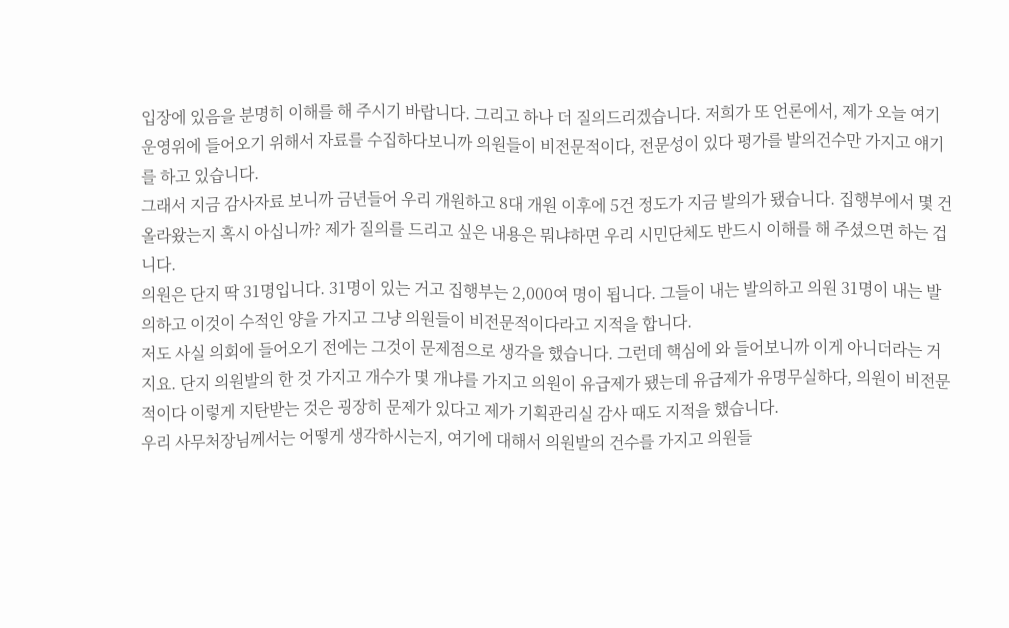입장에 있음을 분명히 이해를 해 주시기 바랍니다. 그리고 하나 더 질의드리겠습니다. 저희가 또 언론에서, 제가 오늘 여기 운영위에 들어오기 위해서 자료를 수집하다보니까 의원들이 비전문적이다, 전문성이 있다 평가를 발의건수만 가지고 얘기를 하고 있습니다.
그래서 지금 감사자료 보니까 금년들어 우리 개원하고 8대 개원 이후에 5건 정도가 지금 발의가 됐습니다. 집행부에서 몇 건 올라왔는지 혹시 아십니까? 제가 질의를 드리고 싶은 내용은 뭐냐하면 우리 시민단체도 반드시 이해를 해 주셨으면 하는 겁니다.
의원은 단지 딱 31명입니다. 31명이 있는 거고 집행부는 2,000여 명이 됩니다. 그들이 내는 발의하고 의원 31명이 내는 발의하고 이것이 수적인 양을 가지고 그냥 의원들이 비전문적이다라고 지적을 합니다.
저도 사실 의회에 들어오기 전에는 그것이 문제점으로 생각을 했습니다. 그런데 핵심에 와 들어보니까 이게 아니더라는 거지요. 단지 의원발의 한 것 가지고 개수가 몇 개냐를 가지고 의원이 유급제가 됐는데 유급제가 유명무실하다, 의원이 비전문적이다 이렇게 지탄받는 것은 굉장히 문제가 있다고 제가 기획관리실 감사 때도 지적을 했습니다.
우리 사무처장님께서는 어떻게 생각하시는지, 여기에 대해서 의원발의 건수를 가지고 의원들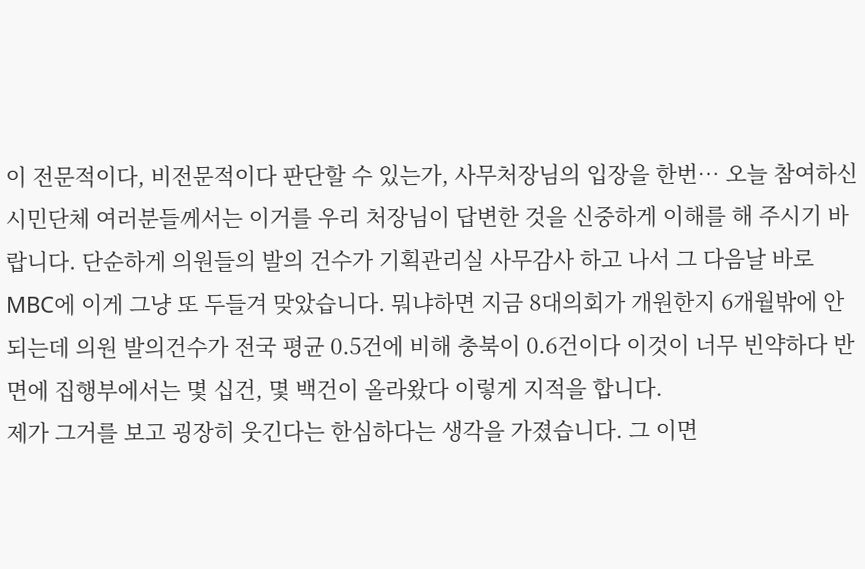이 전문적이다, 비전문적이다 판단할 수 있는가, 사무처장님의 입장을 한번… 오늘 참여하신 시민단체 여러분들께서는 이거를 우리 처장님이 답변한 것을 신중하게 이해를 해 주시기 바랍니다. 단순하게 의원들의 발의 건수가 기획관리실 사무감사 하고 나서 그 다음날 바로 MBC에 이게 그냥 또 두들겨 맞았습니다. 뭐냐하면 지금 8대의회가 개원한지 6개월밖에 안 되는데 의원 발의건수가 전국 평균 0.5건에 비해 충북이 0.6건이다 이것이 너무 빈약하다 반면에 집행부에서는 몇 십건, 몇 백건이 올라왔다 이렇게 지적을 합니다.
제가 그거를 보고 굉장히 웃긴다는 한심하다는 생각을 가졌습니다. 그 이면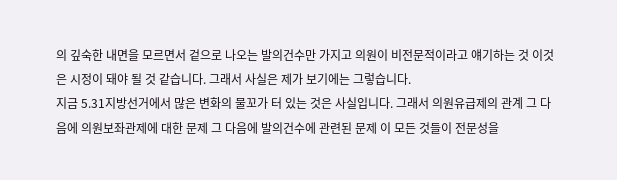의 깊숙한 내면을 모르면서 겉으로 나오는 발의건수만 가지고 의원이 비전문적이라고 얘기하는 것 이것은 시정이 돼야 될 것 같습니다. 그래서 사실은 제가 보기에는 그렇습니다.
지금 5.31지방선거에서 많은 변화의 물꼬가 터 있는 것은 사실입니다. 그래서 의원유급제의 관계 그 다음에 의원보좌관제에 대한 문제 그 다음에 발의건수에 관련된 문제 이 모든 것들이 전문성을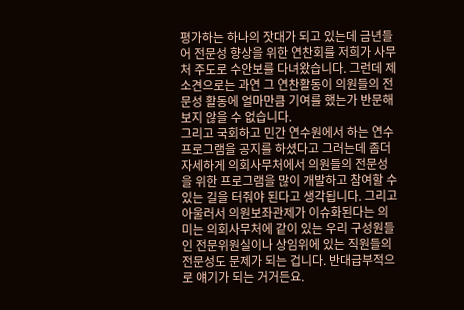평가하는 하나의 잣대가 되고 있는데 금년들어 전문성 향상을 위한 연찬회를 저희가 사무처 주도로 수안보를 다녀왔습니다. 그런데 제 소견으로는 과연 그 연찬활동이 의원들의 전문성 활동에 얼마만큼 기여를 했는가 반문해 보지 않을 수 없습니다.
그리고 국회하고 민간 연수원에서 하는 연수프로그램을 공지를 하셨다고 그러는데 좀더 자세하게 의회사무처에서 의원들의 전문성을 위한 프로그램을 많이 개발하고 참여할 수 있는 길을 터줘야 된다고 생각됩니다. 그리고 아울러서 의원보좌관제가 이슈화된다는 의미는 의회사무처에 같이 있는 우리 구성원들인 전문위원실이나 상임위에 있는 직원들의 전문성도 문제가 되는 겁니다. 반대급부적으로 얘기가 되는 거거든요.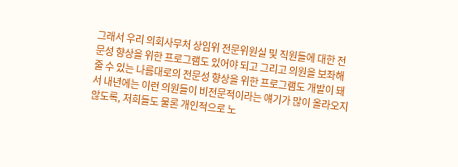그래서 우리 의회사무처 상임위 전문위원실 및 직원들에 대한 전문성 향상을 위한 프로그램도 있어야 되고 그리고 의원을 보좌해 줄 수 있는 나름대로의 전문성 향상을 위한 프로그램도 개발이 돼서 내년에는 이런 의원들이 비전문적이라는 얘기가 많이 올라오지 않도록, 저희들도 물론 개인적으로 노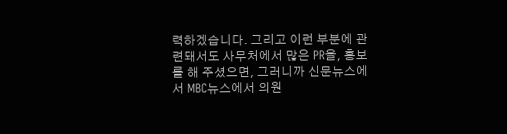력하겠습니다. 그리고 이런 부분에 관련돼서도 사무처에서 많은 PR을, 홍보를 해 주셨으면, 그러니까 신문뉴스에서 MBC뉴스에서 의원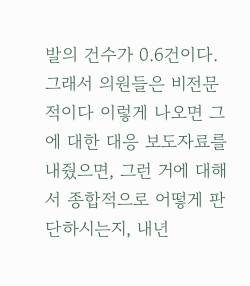발의 건수가 0.6건이다. 그래서 의원들은 비전문적이다 이렇게 나오면 그에 대한 대응 보도자료를 내줬으면, 그런 거에 대해서 종합적으로 어떻게 판단하시는지, 내년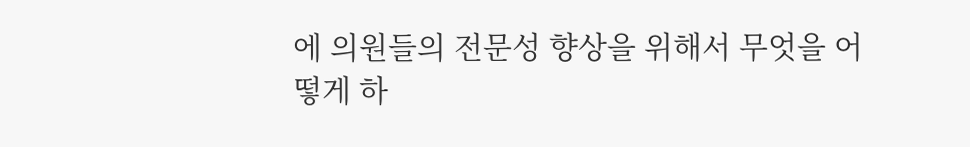에 의원들의 전문성 향상을 위해서 무엇을 어떻게 하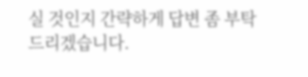실 것인지 간략하게 답변 좀 부탁드리겠습니다.